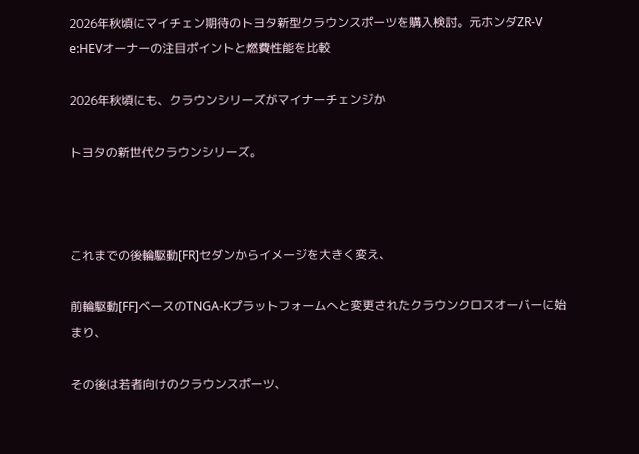2026年秋頃にマイチェン期待のトヨタ新型クラウンスポーツを購入検討。元ホンダZR-V e:HEVオーナーの注目ポイントと燃費性能を比較

2026年秋頃にも、クラウンシリーズがマイナーチェンジか

トヨタの新世代クラウンシリーズ。



これまでの後輪駆動[FR]セダンからイメージを大きく変え、

前輪駆動[FF]ベースのTNGA-Kプラットフォームへと変更されたクラウンクロスオーバーに始まり、

その後は若者向けのクラウンスポーツ、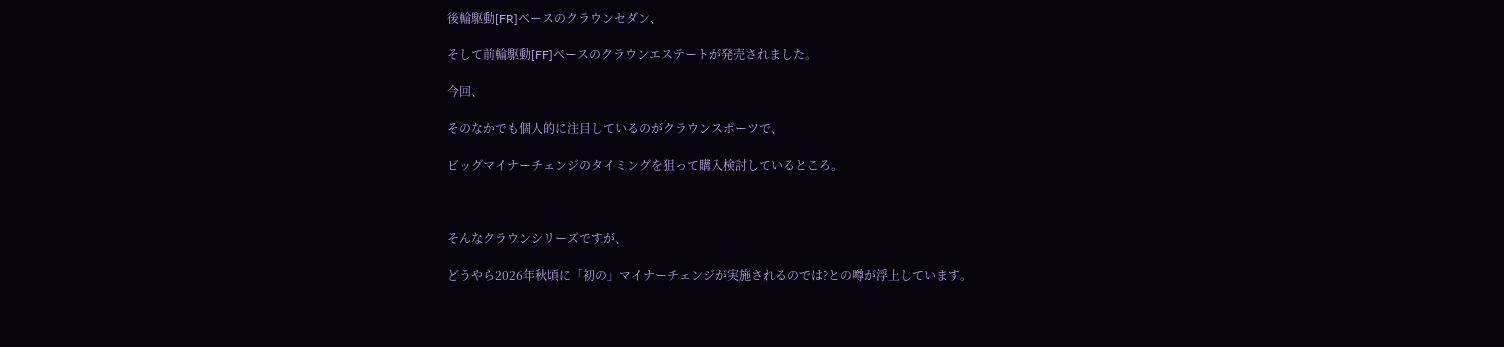後輪駆動[FR]ベースのクラウンセダン、

そして前輪駆動[FF]ベースのクラウンエステートが発売されました。

今回、

そのなかでも個人的に注目しているのがクラウンスポーツで、

ビッグマイナーチェンジのタイミングを狙って購入検討しているところ。



そんなクラウンシリーズですが、

どうやら2026年秋頃に「初の」マイナーチェンジが実施されるのでは?との噂が浮上しています。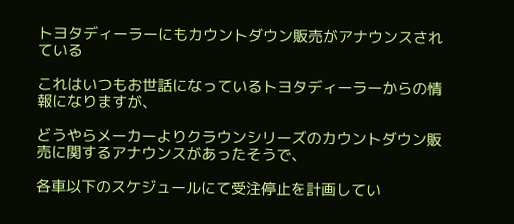トヨタディーラーにもカウントダウン販売がアナウンスされている

これはいつもお世話になっているトヨタディーラーからの情報になりますが、

どうやらメーカーよりクラウンシリーズのカウントダウン販売に関するアナウンスがあったそうで、

各車以下のスケジュールにて受注停止を計画してい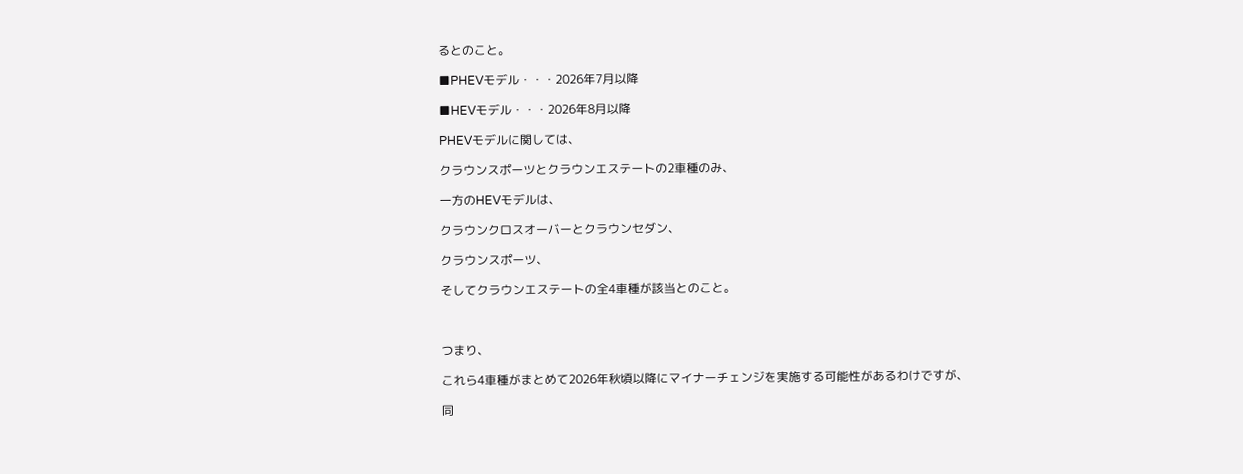るとのこと。

■PHEVモデル・・・2026年7月以降

■HEVモデル・・・2026年8月以降

PHEVモデルに関しては、

クラウンスポーツとクラウンエステートの2車種のみ、

一方のHEVモデルは、

クラウンクロスオーバーとクラウンセダン、

クラウンスポーツ、

そしてクラウンエステートの全4車種が該当とのこと。



つまり、

これら4車種がまとめて2026年秋頃以降にマイナーチェンジを実施する可能性があるわけですが、

同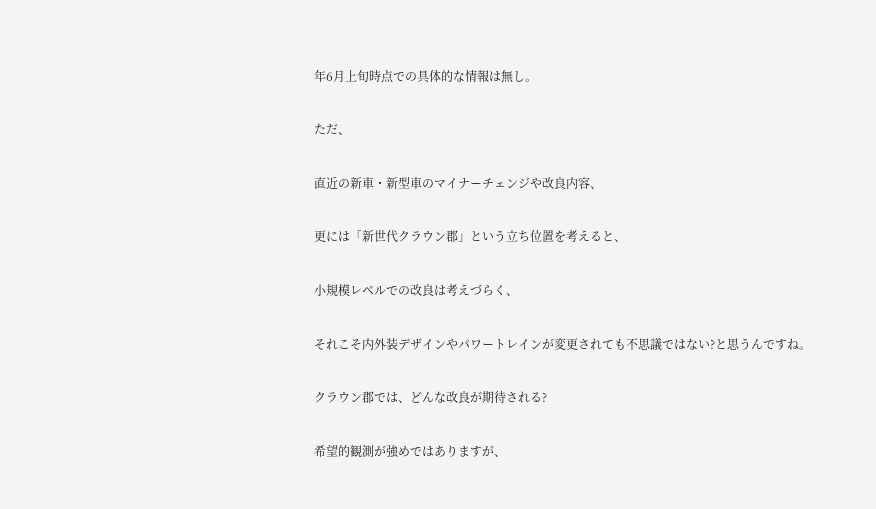年6月上旬時点での具体的な情報は無し。

ただ、

直近の新車・新型車のマイナーチェンジや改良内容、

更には「新世代クラウン郡」という立ち位置を考えると、

小規模レベルでの改良は考えづらく、

それこそ内外装デザインやパワートレインが変更されても不思議ではない?と思うんですね。

クラウン郡では、どんな改良が期待される?

希望的観測が強めではありますが、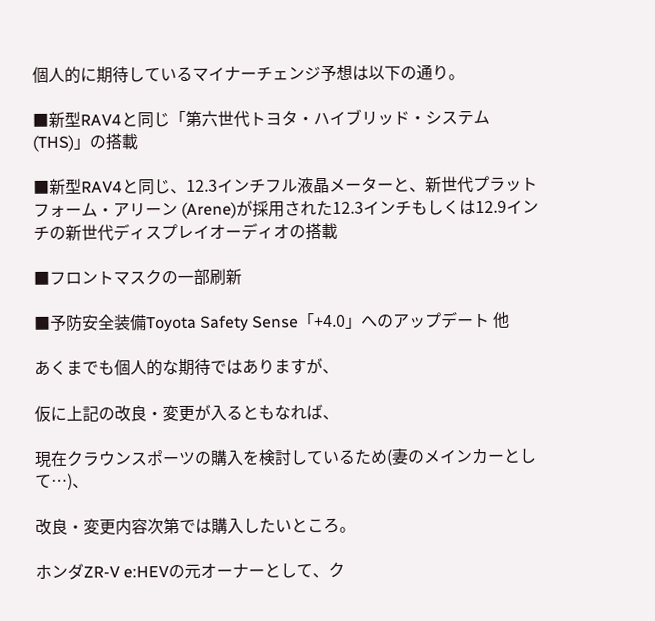個人的に期待しているマイナーチェンジ予想は以下の通り。

■新型RAV4と同じ「第六世代トヨタ・ハイブリッド・システム(THS)」の搭載

■新型RAV4と同じ、12.3インチフル液晶メーターと、新世代プラットフォーム・アリーン (Arene)が採用された12.3インチもしくは12.9インチの新世代ディスプレイオーディオの搭載

■フロントマスクの一部刷新

■予防安全装備Toyota Safety Sense「+4.0」へのアップデート 他

あくまでも個人的な期待ではありますが、

仮に上記の改良・変更が入るともなれば、

現在クラウンスポーツの購入を検討しているため(妻のメインカーとして…)、

改良・変更内容次第では購入したいところ。

ホンダZR-V e:HEVの元オーナーとして、ク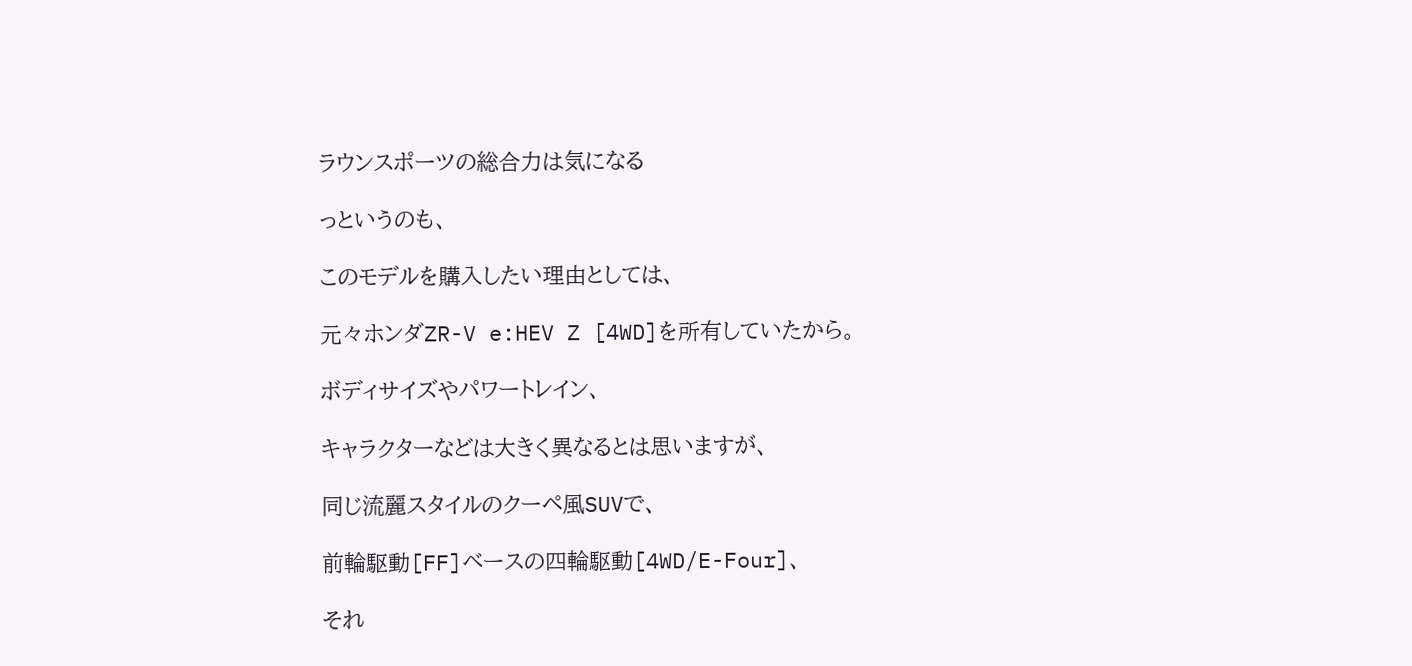ラウンスポーツの総合力は気になる

っというのも、

このモデルを購入したい理由としては、

元々ホンダZR-V e:HEV Z [4WD]を所有していたから。

ボディサイズやパワートレイン、

キャラクターなどは大きく異なるとは思いますが、

同じ流麗スタイルのクーペ風SUVで、

前輪駆動[FF]ベースの四輪駆動[4WD/E-Four]、

それ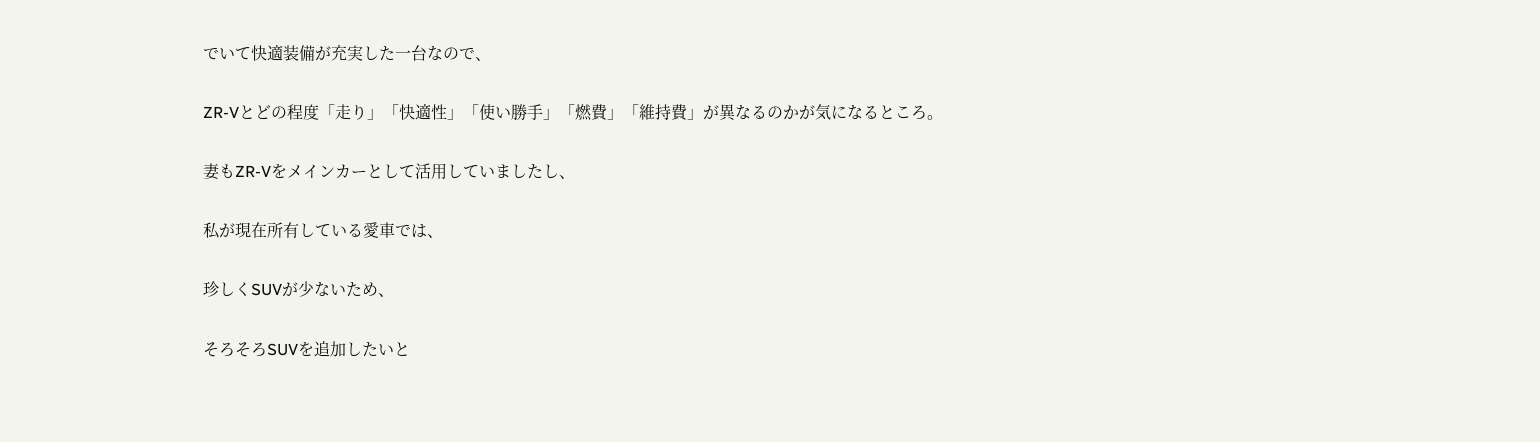でいて快適装備が充実した一台なので、

ZR-Vとどの程度「走り」「快適性」「使い勝手」「燃費」「維持費」が異なるのかが気になるところ。

妻もZR-Vをメインカーとして活用していましたし、

私が現在所有している愛車では、

珍しくSUVが少ないため、

そろそろSUVを追加したいと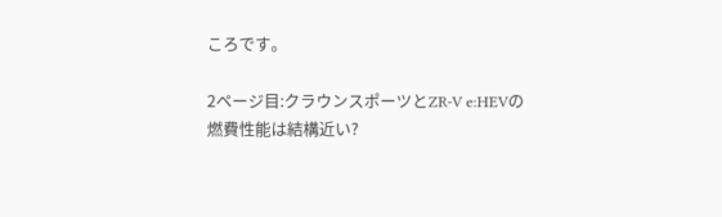ころです。

2ページ目:クラウンスポーツとZR-V e:HEVの燃費性能は結構近い?